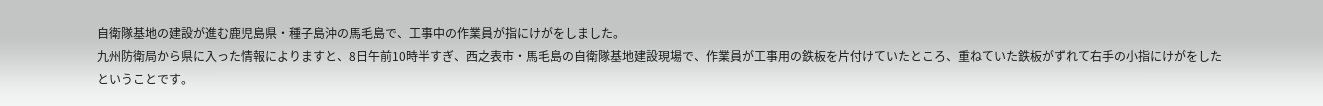自衛隊基地の建設が進む鹿児島県・種子島沖の馬毛島で、工事中の作業員が指にけがをしました。
九州防衛局から県に入った情報によりますと、8日午前10時半すぎ、西之表市・馬毛島の自衛隊基地建設現場で、作業員が工事用の鉄板を片付けていたところ、重ねていた鉄板がずれて右手の小指にけがをしたということです。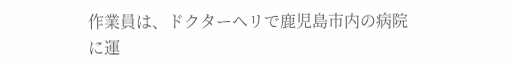作業員は、ドクターヘリで鹿児島市内の病院に運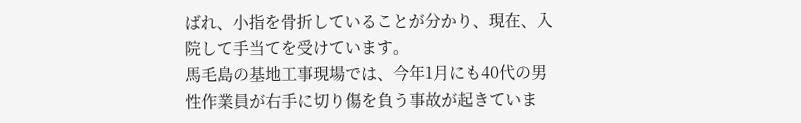ばれ、小指を骨折していることが分かり、現在、入院して手当てを受けています。
馬毛島の基地工事現場では、今年1月にも40代の男性作業員が右手に切り傷を負う事故が起きていま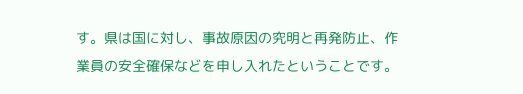す。県は国に対し、事故原因の究明と再発防止、作業員の安全確保などを申し入れたということです。